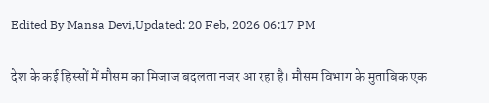Edited By Mansa Devi,Updated: 20 Feb, 2026 06:17 PM

देश के कई हिस्सों में मौसम का मिजाज बदलता नजर आ रहा है। मौसम विभाग के मुताबिक एक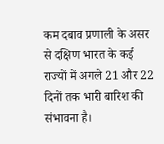कम दबाव प्रणाली के असर से दक्षिण भारत के कई राज्यों में अगले 21 और 22 दिनों तक भारी बारिश की संभावना है।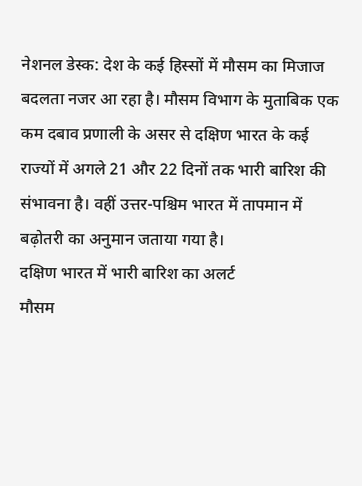नेशनल डेस्क: देश के कई हिस्सों में मौसम का मिजाज बदलता नजर आ रहा है। मौसम विभाग के मुताबिक एक कम दबाव प्रणाली के असर से दक्षिण भारत के कई राज्यों में अगले 21 और 22 दिनों तक भारी बारिश की संभावना है। वहीं उत्तर-पश्चिम भारत में तापमान में बढ़ोतरी का अनुमान जताया गया है।
दक्षिण भारत में भारी बारिश का अलर्ट
मौसम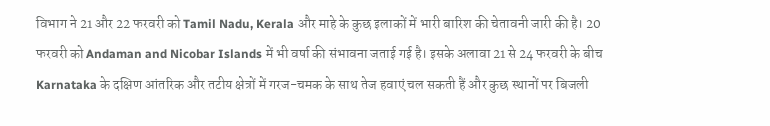विभाग ने 21 और 22 फरवरी को Tamil Nadu, Kerala और माहे के कुछ इलाकों में भारी बारिश की चेतावनी जारी की है। 20 फरवरी को Andaman and Nicobar Islands में भी वर्षा की संभावना जताई गई है। इसके अलावा 21 से 24 फरवरी के बीच Karnataka के दक्षिण आंतरिक और तटीय क्षेत्रों में गरज-चमक के साथ तेज हवाएं चल सकती हैं और कुछ स्थानों पर बिजली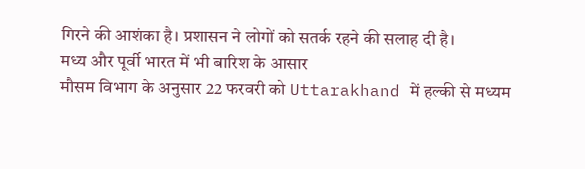गिरने की आशंका है। प्रशासन ने लोगों को सतर्क रहने की सलाह दी है।
मध्य और पूर्वी भारत में भी बारिश के आसार
मौसम विभाग के अनुसार 22 फरवरी को Uttarakhand में हल्की से मध्यम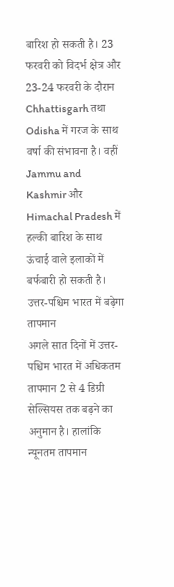बारिश हो सकती है। 23 फरवरी को विदर्भ क्षेत्र और 23-24 फरवरी के दौरान Chhattisgarh तथा Odisha में गरज के साथ वर्षा की संभावना है। वहीं Jammu and Kashmir और Himachal Pradesh में हल्की बारिश के साथ ऊंचाई वाले इलाकों में बर्फबारी हो सकती है।
उत्तर-पश्चिम भारत में बढ़ेगा तापमान
अगले सात दिनों में उत्तर-पश्चिम भारत में अधिकतम तापमान 2 से 4 डिग्री सेल्सियस तक बढ़ने का अनुमान है। हालांकि न्यूनतम तापमान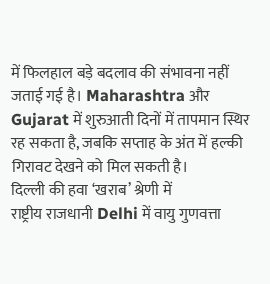में फिलहाल बड़े बदलाव की संभावना नहीं जताई गई है। Maharashtra और Gujarat में शुरुआती दिनों में तापमान स्थिर रह सकता है, जबकि सप्ताह के अंत में हल्की गिरावट देखने को मिल सकती है।
दिल्ली की हवा ‘खराब’ श्रेणी में
राष्ट्रीय राजधानी Delhi में वायु गुणवत्ता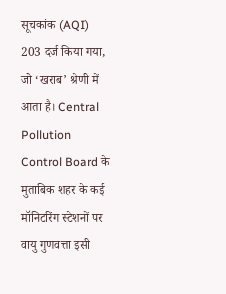सूचकांक (AQI) 203 दर्ज किया गया, जो ‘खराब’ श्रेणी में आता है। Central Pollution Control Board के मुताबिक शहर के कई मॉनिटरिंग स्टेशनों पर वायु गुणवत्ता इसी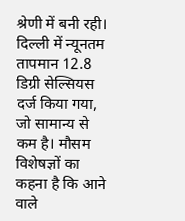श्रेणी में बनी रही। दिल्ली में न्यूनतम तापमान 12.8 डिग्री सेल्सियस दर्ज किया गया, जो सामान्य से कम है। मौसम विशेषज्ञों का कहना है कि आने वाले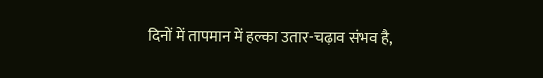दिनों में तापमान में हल्का उतार-चढ़ाव संभव है,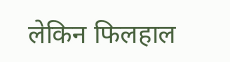लेकिन फिलहाल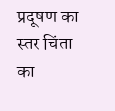प्रदूषण का स्तर चिंता का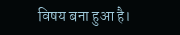विषय बना हुआ है।